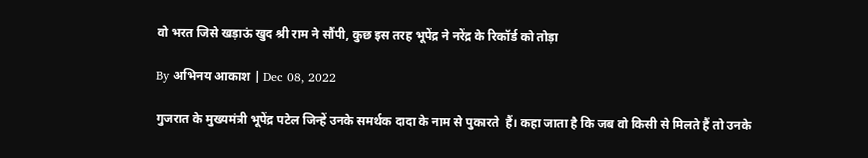वो भरत जिसे खड़ाऊं खुद श्री राम ने सौंपी, कुछ इस तरह भूपेंद्र ने नरेंद्र के रिकॉर्ड को तोड़ा

By अभिनय आकाश | Dec 08, 2022

गुजरात के मुख्यमंत्री भूपेंद्र पटेल जिन्हें उनके समर्थक दादा के नाम से पुकारते  हैं। कहा जाता है कि जब वो किसी से मिलते हैं तो उनके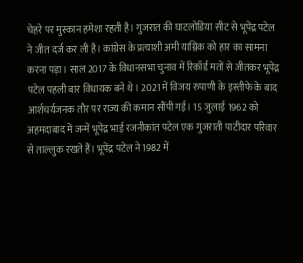चेहरे पर मुस्कान हमेशा रहती है। गुजरात की घाटलोडिया सीट से भूपेंद्र पटेल ने जीत दर्ज कर ली है। कांग्रेस के प्रत्याशी अमी याग्निक को हार का सामना करना पड़ा। साल 2017 के विधानसभा चुनाव में रिकॉर्ड मतों से जीतकर भूपेंद्र पटेल पहली बार विधायक बने थे। 2021 में विजय रुपाणी के इस्तीफे के बाद आर्शचर्यजनक तौर पर राज्य की कमान सौंपी गई। 15 जुलाई 1962 को अहमदाबाद में जन्में भूपेंद्र भाई रजनीकांत पटेल एक गुजराती पाटीदार परिवार से ताल्लुक रखते हैं। भूपेंद्र पटेल ने 1982 में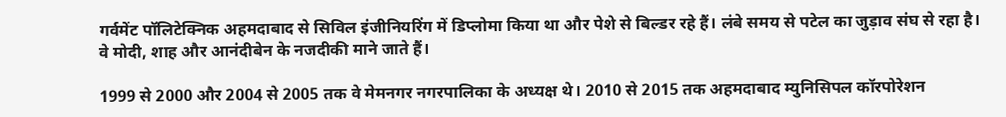गर्वमेंट पॉलिटेक्निक अहमदाबाद से सिविल इंजीनियरिंग में डिप्लोमा किया था और पेशे से बिल्डर रहे हैं। लंबे समय से पटेल का जुड़ाव संघ से रहा है। वे मोदी, शाह और आनंदीबेन के नजदीकी माने जाते हैं।

1999 से 2000 और 2004 से 2005 तक वे मेमनगर नगरपालिका के अध्यक्ष थे। 2010 से 2015 तक अहमदाबाद म्युनिसिपल कॉरपोरेशन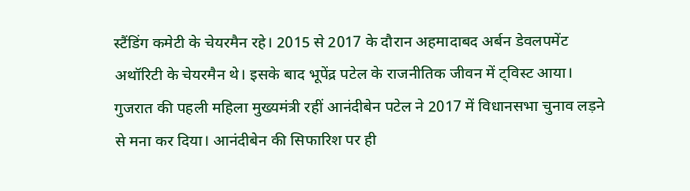स्टैंडिंग कमेटी के चेयरमैन रहे। 2015 से 2017 के दौरान अहमादाबद अर्बन डेवलपमेंट अथॉरिटी के चेयरमैन थे। इसके बाद भूपेंद्र पटेल के राजनीतिक जीवन में ट्विस्ट आया। गुजरात की पहली महिला मुख्यमंत्री रहीं आनंदीबेन पटेल ने 2017 में विधानसभा चुनाव लड़ने से मना कर दिया। आनंदीबेन की सिफारिश पर ही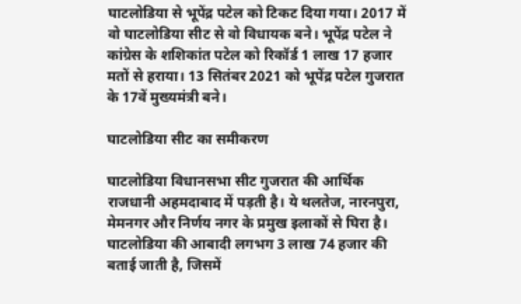घाटलोडिया से भूपेंद्र पटेल को टिकट दिया गया। 2017 में वो घाटलोडिया सीट से वो विधायक बने। भूपेंद्र पटेल ने कांग्रेस के शशिकांत पटेल को रिकॉर्ड 1 लाख 17 हजार मतों से हराया। 13 सितंबर 2021 को भूपेंद्र पटेल गुजरात के 17वें मुख्यमंत्री बने।

घाटलोडिया सीट का समीकरण

घाटलोडिया विधानसभा सीट गुजरात की आर्थिक राजधानी अहमदाबाद में पड़ती है। ये थलतेज, नारनपुरा, मेमनगर और निर्णय नगर के प्रमुख इलाकों से घिरा है। घाटलोडिया की आबादी लगभग 3 लाख 74 हजार की बताई जाती है, जिसमें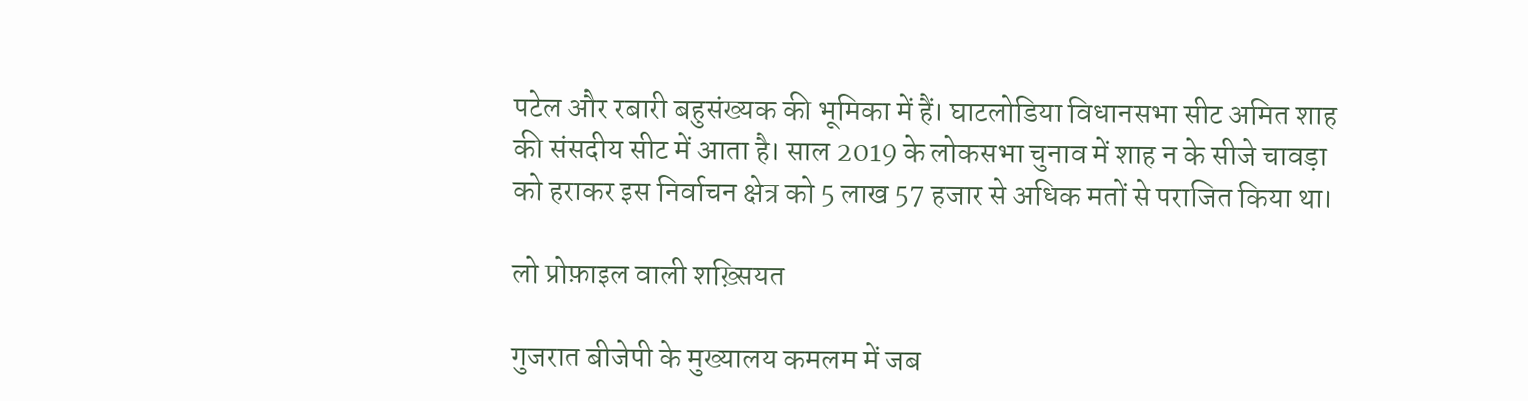पटेल और रबारी बहुसंख्यक की भूमिका में हैं। घाटलोडिया विधानसभा सीट अमित शाह की संसदीय सीट में आता है। साल 2019 के लोकसभा चुनाव में शाह न के सीजे चावड़ा को हराकर इस निर्वाचन क्षेत्र को 5 लाख 57 हजार से अधिक मतों से पराजित किया था।

लो प्रोफ़ाइल वाली शख़्सियत

गुजरात बीजेपी के मुख्यालय कमलम में जब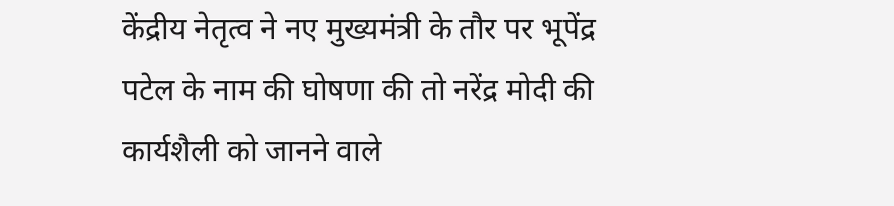केंद्रीय नेतृत्व ने नए मुख्यमंत्री के तौर पर भूपेंद्र पटेल के नाम की घोषणा की तो नरेंद्र मोदी की कार्यशैली को जानने वाले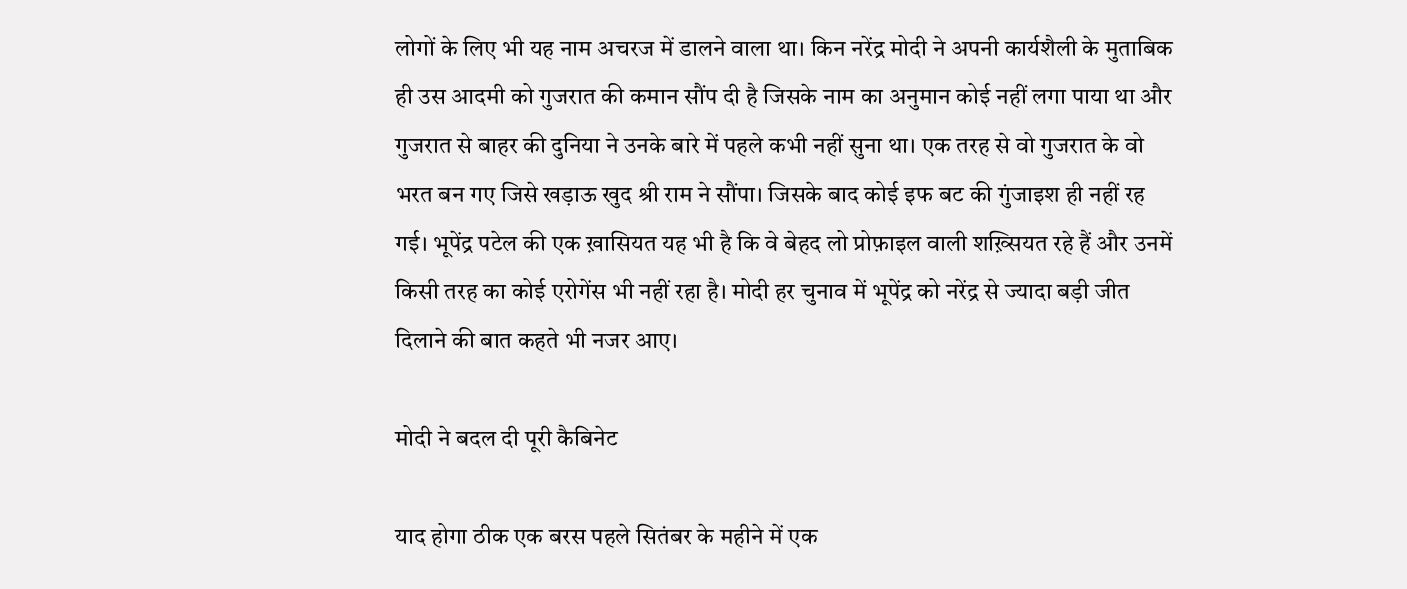लोगों के लिए भी यह नाम अचरज में डालने वाला था। किन नरेंद्र मोदी ने अपनी कार्यशैली के मुताबिक ही उस आदमी को गुजरात की कमान सौंप दी है जिसके नाम का अनुमान कोई नहीं लगा पाया था और गुजरात से बाहर की दुनिया ने उनके बारे में पहले कभी नहीं सुना था। एक तरह से वो गुजरात के वो भरत बन गए जिसे खड़ाऊ खुद श्री राम ने सौंपा। जिसके बाद कोई इफ बट की गुंजाइश ही नहीं रह गई। भूपेंद्र पटेल की एक ख़ासियत यह भी है कि वे बेहद लो प्रोफ़ाइल वाली शख़्सियत रहे हैं और उनमें किसी तरह का कोई एरोगेंस भी नहीं रहा है। मोदी हर चुनाव में भूपेंद्र को नरेंद्र से ज्यादा बड़ी जीत दिलाने की बात कहते भी नजर आए।

मोदी ने बदल दी पूरी कैबिनेट

याद होगा ठीक एक बरस पहले सितंबर के महीने में एक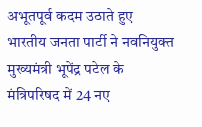अभूतपूर्व कदम उठाते हुए भारतीय जनता पार्टी ने नवनियुक्त मुख्यमंत्री भूपेंद्र पटेल के मंत्रिपरिषद में 24 नए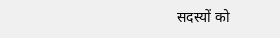सदस्यों को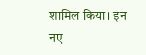शामिल किया। इन नए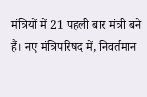मंत्रियों में 21 पहली बार मंत्री बने हैं। नए मंत्रिपरिषद में, निवर्तमान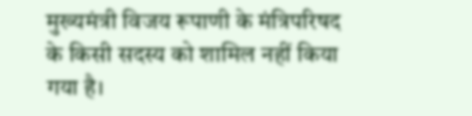मुख्यमंत्री विजय रूपाणी के मंत्रिपरिषद के किसी सदस्य को शामिल नहीं किया गया है।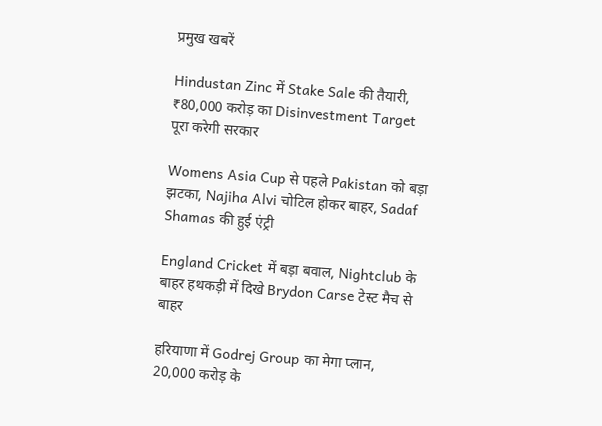प्रमुख खबरें

Hindustan Zinc में Stake Sale की तैयारी, ₹80,000 करोड़ का Disinvestment Target पूरा करेगी सरकार

Womens Asia Cup से पहले Pakistan को बड़ा झटका, Najiha Alvi चोटिल होकर बाहर, Sadaf Shamas की हुई एंट्री

England Cricket में बड़ा बवाल, Nightclub के बाहर हथकड़ी में दिखे Brydon Carse टेस्ट मैच से बाहर

हरियाणा में Godrej Group का मेगा प्लान, 20,000 करोड़ के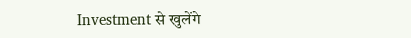Investment से खुलेंगे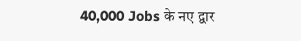40,000 Jobs के नए द्वार